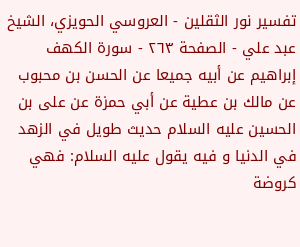تفسير نور الثقلين - العروسي الحويزي، الشيخ عبد علي - الصفحة ٢٦٣ - سورة الكهف
إبراهيم عن أبيه جميعا عن الحسن بن محبوب عن مالك بن عطية عن أبي حمزة عن على بن الحسين عليه السلام حديث طويل في الزهد في الدنيا و فيه يقول عليه السلام: فهي كروضة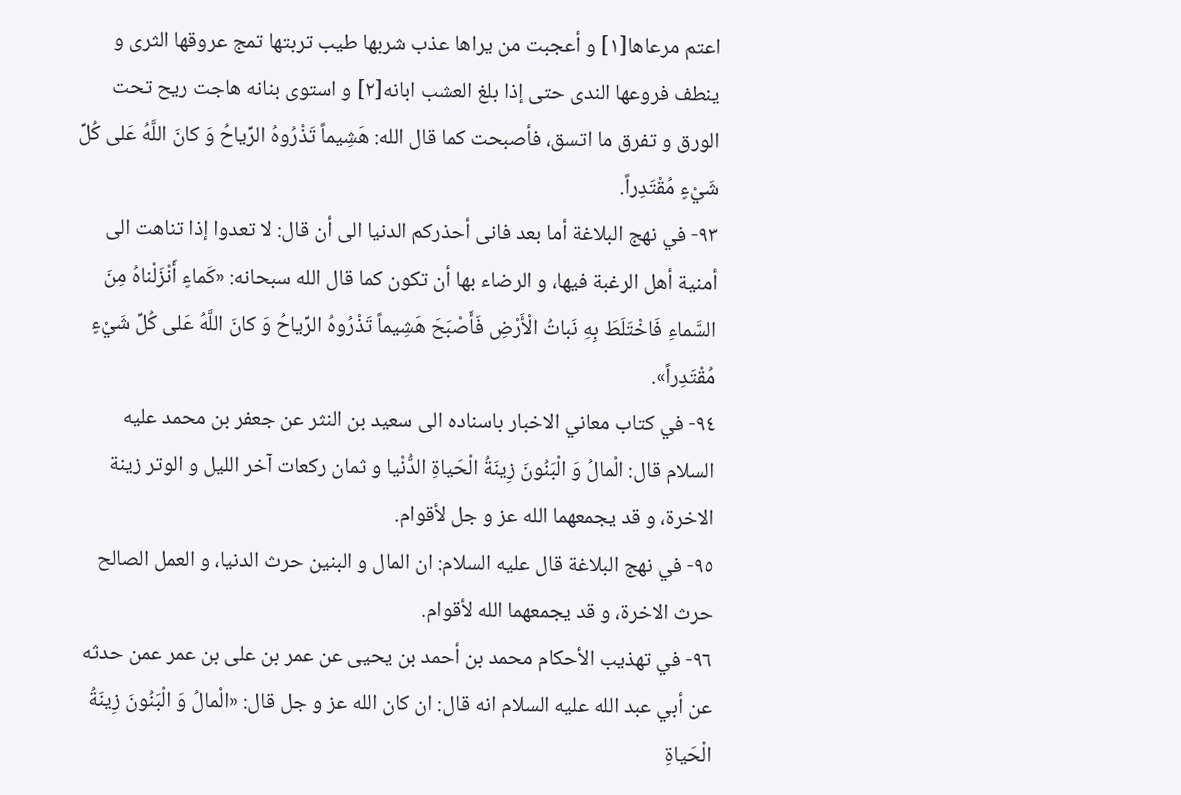اعتم مرعاها[١] و أعجبت من يراها عذب شربها طيب تربتها تمج عروقها الثرى و ينطف فروعها الندى حتى إذا بلغ العشب ابانه[٢] و استوى بنانه هاجت ريح تحت الورق و تفرق ما اتسق، فأصبحت كما قال الله: هَشِيماً تَذْرُوهُ الرِّياحُ وَ كانَ اللَّهُ عَلى كُلِّ شَيْءٍ مُقْتَدِراً.
٩٣- في نهج البلاغة أما بعد فانى أحذركم الدنيا الى أن قال: لا تعدوا إذا تناهت الى أمنية أهل الرغبة فيها، و الرضاء بها أن تكون كما قال الله سبحانه: «كَماءٍ أَنْزَلْناهُ مِنَ السَّماءِ فَاخْتَلَطَ بِهِ نَباتُ الْأَرْضِ فَأَصْبَحَ هَشِيماً تَذْرُوهُ الرِّياحُ وَ كانَ اللَّهُ عَلى كُلِّ شَيْءٍ مُقْتَدِراً».
٩٤- في كتاب معاني الاخبار باسناده الى سعيد بن النثر عن جعفر بن محمد عليه السلام قال: الْمالُ وَ الْبَنُونَ زِينَةُ الْحَياةِ الدُّنْيا و ثمان ركعات آخر الليل و الوتر زينة الاخرة، و قد يجمعهما الله عز و جل لأقوام.
٩٥- في نهج البلاغة قال عليه السلام: ان المال و البنين حرث الدنيا، و العمل الصالح حرث الاخرة، و قد يجمعهما الله لأقوام.
٩٦- في تهذيب الأحكام محمد بن أحمد بن يحيى عن عمر بن على بن عمر عمن حدثه عن أبي عبد الله عليه السلام انه قال: ان كان الله عز و جل قال: «الْمالُ وَ الْبَنُونَ زِينَةُ الْحَياةِ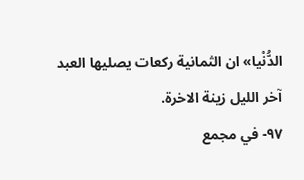الدُّنْيا» ان الثمانية ركعات يصليها العبد آخر الليل زينة الاخرة.
٩٧- في مجمع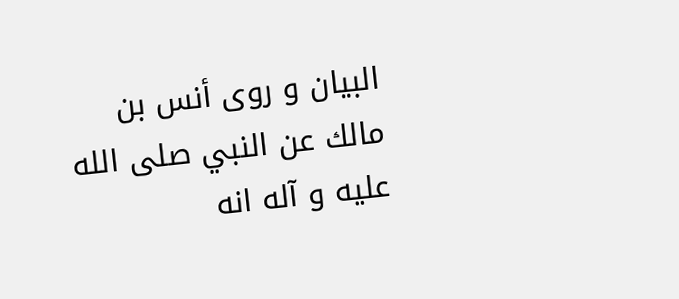البيان و روى أنس بن مالك عن النبي صلى الله عليه و آله انه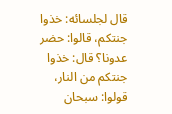قال لجلسائه: خذوا جنتكم، قالوا: حضر عدونا؟ قال: خذوا جنتكم من النار، قولوا: سبحان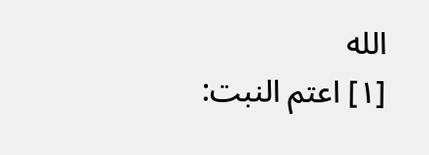الله
[١] اعتم النبت: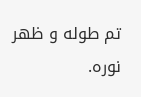تم طوله و ظهر نوره.